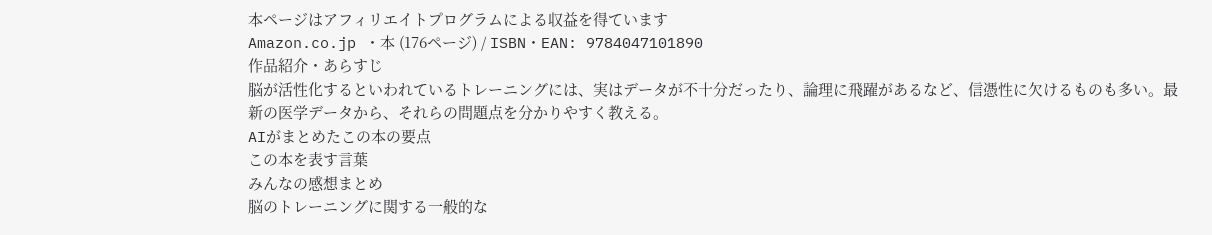本ページはアフィリエイトプログラムによる収益を得ています
Amazon.co.jp ・本 (176ページ) / ISBN・EAN: 9784047101890
作品紹介・あらすじ
脳が活性化するといわれているトレーニングには、実はデータが不十分だったり、論理に飛躍があるなど、信憑性に欠けるものも多い。最新の医学データから、それらの問題点を分かりやすく教える。
AIがまとめたこの本の要点
この本を表す言葉
みんなの感想まとめ
脳のトレーニングに関する一般的な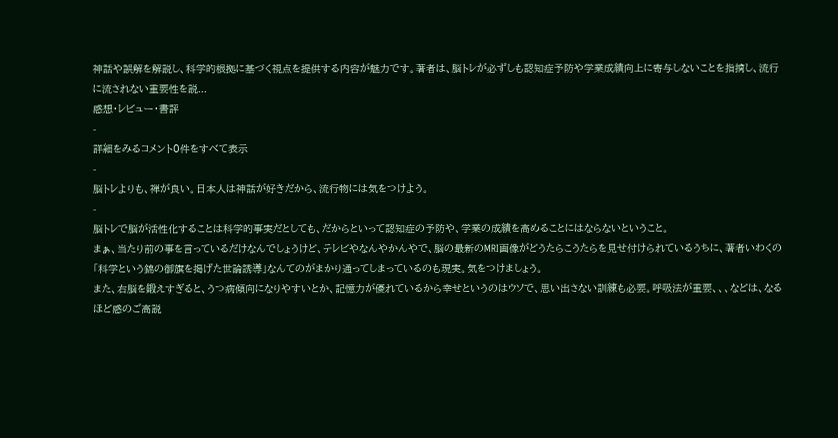神話や誤解を解説し、科学的根拠に基づく視点を提供する内容が魅力です。著者は、脳トレが必ずしも認知症予防や学業成績向上に寄与しないことを指摘し、流行に流されない重要性を説...
感想・レビュー・書評
-
詳細をみるコメント0件をすべて表示
-
脳トレよりも、禅が良い。日本人は神話が好きだから、流行物には気をつけよう。
-
脳トレで脳が活性化することは科学的事実だとしても、だからといって認知症の予防や、学業の成績を高めることにはならないということ。
まぁ、当たり前の事を言っているだけなんでしょうけど、テレビやなんやかんやで、脳の最新のMRI画像がどうたらこうたらを見せ付けられているうちに、著者いわくの「科学という錦の御旗を掲げた世論誘導」なんてのがまかり通ってしまっているのも現実。気をつけましょう。
また、右脳を鍛えすぎると、うつ病傾向になりやすいとか、記憶力が優れているから幸せというのはウソで、思い出さない訓練も必要。呼吸法が重要、、、などは、なるほど感のご高説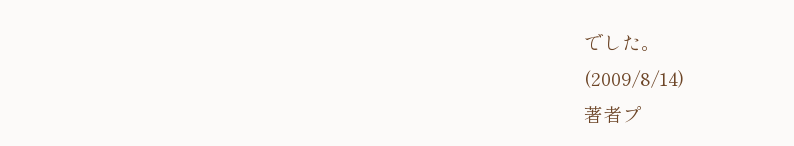でした。
(2009/8/14)
著者プ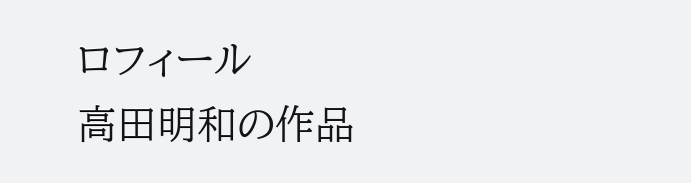ロフィール
高田明和の作品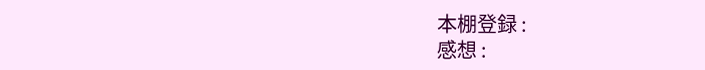本棚登録 :
感想 :